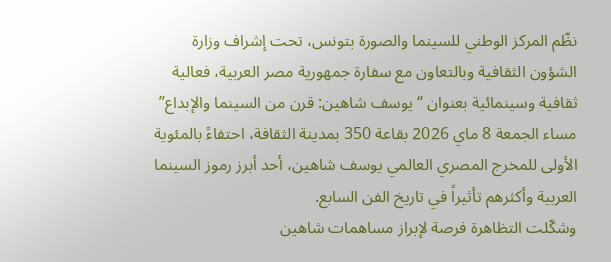نظّم المركز الوطني للسينما والصورة بتونس، تحت إشراف وزارة الشؤون الثقافية وبالتعاون مع سفارة جمهورية مصر العربية، فعالية ثقافية وسينمائية بعنوان “يوسف شاهين: قرن من السينما والإبداع” مساء الجمعة 8 ماي 2026 بقاعة 350 بمدينة الثقافة، احتفاءً بالمئوية الأولى للمخرج المصري العالمي يوسف شاهين، أحد أبرز رموز السينما العربية وأكثرهم تأثيراً في تاريخ الفن السابع.
وشكّلت التظاهرة فرصة لإبراز مساهمات شاهين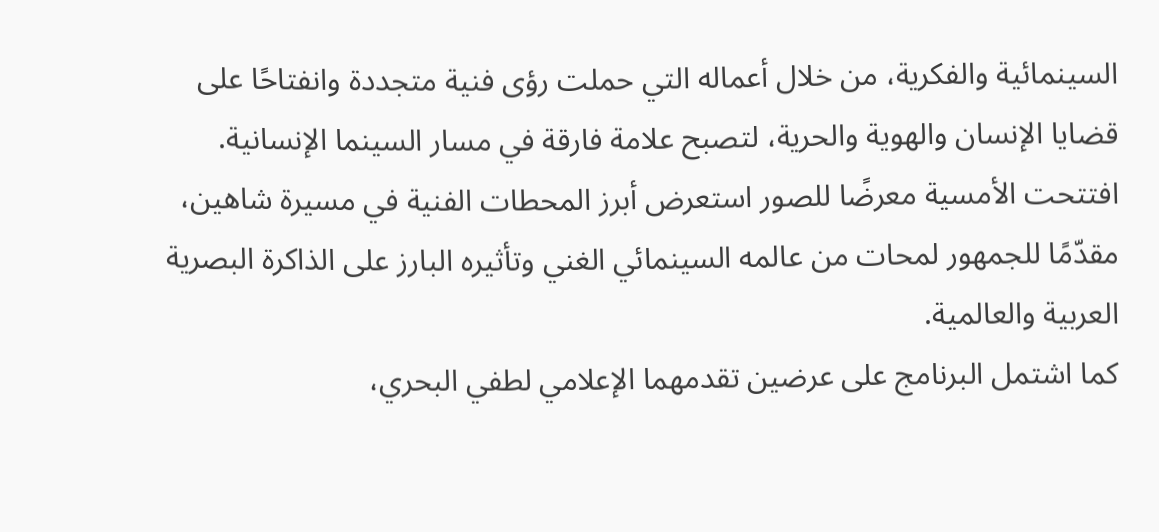السينمائية والفكرية، من خلال أعماله التي حملت رؤى فنية متجددة وانفتاحًا على قضايا الإنسان والهوية والحرية، لتصبح علامة فارقة في مسار السينما الإنسانية.
افتتحت الأمسية معرضًا للصور استعرض أبرز المحطات الفنية في مسيرة شاهين، مقدّمًا للجمهور لمحات من عالمه السينمائي الغني وتأثيره البارز على الذاكرة البصرية العربية والعالمية.
كما اشتمل البرنامج على عرضين تقدمهما الإعلامي لطفي البحري،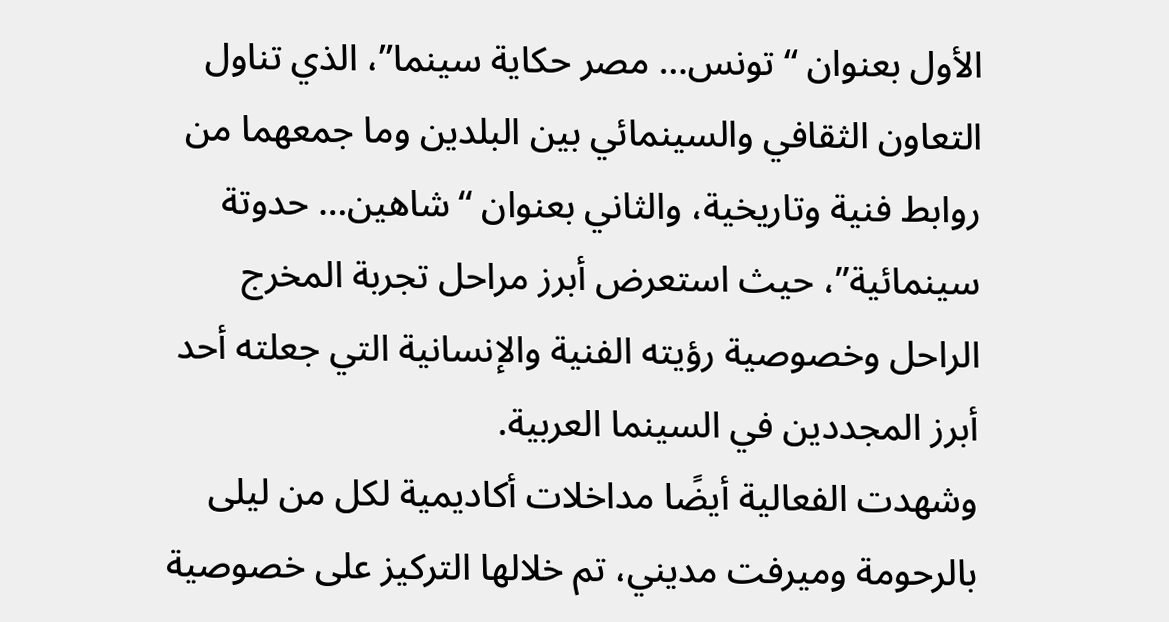الأول بعنوان “تونس… مصر حكاية سينما”، الذي تناول التعاون الثقافي والسينمائي بين البلدين وما جمعهما من روابط فنية وتاريخية، والثاني بعنوان “شاهين… حدوتة سينمائية”، حيث استعرض أبرز مراحل تجربة المخرج الراحل وخصوصية رؤيته الفنية والإنسانية التي جعلته أحد أبرز المجددين في السينما العربية.
وشهدت الفعالية أيضًا مداخلات أكاديمية لكل من ليلى بالرحومة وميرفت مديني، تم خلالها التركيز على خصوصية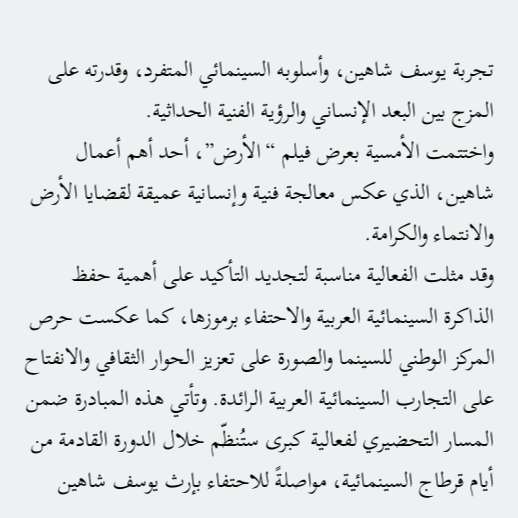تجربة يوسف شاهين، وأسلوبه السينمائي المتفرد، وقدرته على المزج بين البعد الإنساني والرؤية الفنية الحداثية.
واختتمت الأمسية بعرض فيلم “الأرض”، أحد أهم أعمال شاهين، الذي عكس معالجة فنية وإنسانية عميقة لقضايا الأرض والانتماء والكرامة.
وقد مثلت الفعالية مناسبة لتجديد التأكيد على أهمية حفظ الذاكرة السينمائية العربية والاحتفاء برموزها، كما عكست حرص المركز الوطني للسينما والصورة على تعزيز الحوار الثقافي والانفتاح على التجارب السينمائية العربية الرائدة. وتأتي هذه المبادرة ضمن المسار التحضيري لفعالية كبرى ستُنظّم خلال الدورة القادمة من أيام قرطاج السينمائية، مواصلةً للاحتفاء بإرث يوسف شاهين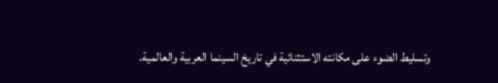وتسليط الضوء على مكانته الاستثنائية في تاريخ السينما العربية والعالمية.